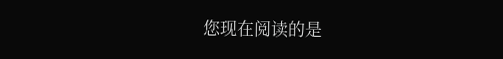您现在阅读的是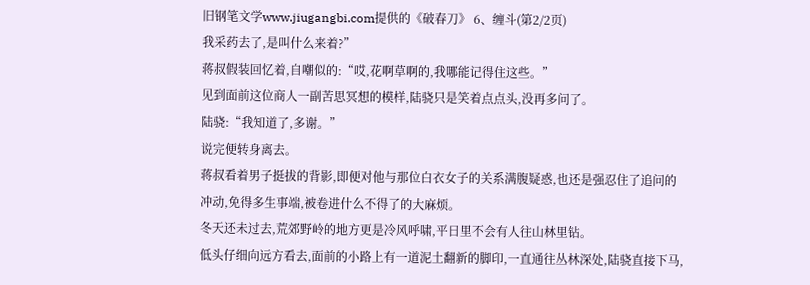旧钢笔文学www.jiugangbi.com提供的《破春刀》 6、缠斗(第2/2页)
我采药去了,是叫什么来着?”
蒋叔假装回忆着,自嘲似的:“哎,花啊草啊的,我哪能记得住这些。”
见到面前这位商人一副苦思冥想的模样,陆骁只是笑着点点头,没再多问了。
陆骁:“我知道了,多谢。”
说完便转身离去。
蒋叔看着男子挺拔的背影,即便对他与那位白衣女子的关系满腹疑惑,也还是强忍住了追问的冲动,免得多生事端,被卷进什么不得了的大麻烦。
冬天还未过去,荒郊野岭的地方更是冷风呼啸,平日里不会有人往山林里钻。
低头仔细向远方看去,面前的小路上有一道泥土翻新的脚印,一直通往丛林深处,陆骁直接下马,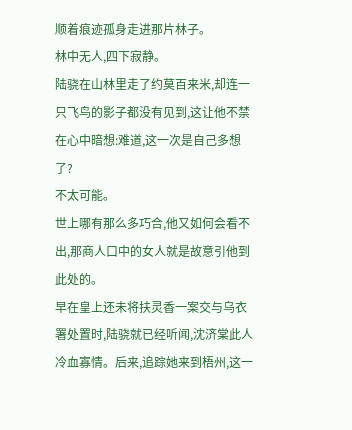顺着痕迹孤身走进那片林子。
林中无人,四下寂静。
陆骁在山林里走了约莫百来米,却连一只飞鸟的影子都没有见到,这让他不禁在心中暗想:难道,这一次是自己多想了?
不太可能。
世上哪有那么多巧合,他又如何会看不出,那商人口中的女人就是故意引他到此处的。
早在皇上还未将扶灵香一案交与乌衣署处置时,陆骁就已经听闻,沈济棠此人冷血寡情。后来,追踪她来到梧州,这一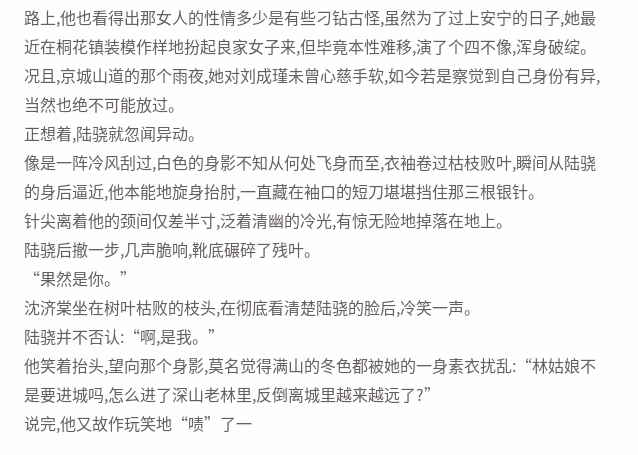路上,他也看得出那女人的性情多少是有些刁钻古怪,虽然为了过上安宁的日子,她最近在桐花镇装模作样地扮起良家女子来,但毕竟本性难移,演了个四不像,浑身破绽。
况且,京城山道的那个雨夜,她对刘成瑾未曾心慈手软,如今若是察觉到自己身份有异,当然也绝不可能放过。
正想着,陆骁就忽闻异动。
像是一阵冷风刮过,白色的身影不知从何处飞身而至,衣袖卷过枯枝败叶,瞬间从陆骁的身后逼近,他本能地旋身抬肘,一直藏在袖口的短刀堪堪挡住那三根银针。
针尖离着他的颈间仅差半寸,泛着清幽的冷光,有惊无险地掉落在地上。
陆骁后撤一步,几声脆响,靴底碾碎了残叶。
“果然是你。”
沈济棠坐在树叶枯败的枝头,在彻底看清楚陆骁的脸后,冷笑一声。
陆骁并不否认:“啊,是我。”
他笑着抬头,望向那个身影,莫名觉得满山的冬色都被她的一身素衣扰乱:“林姑娘不是要进城吗,怎么进了深山老林里,反倒离城里越来越远了?”
说完,他又故作玩笑地“啧”了一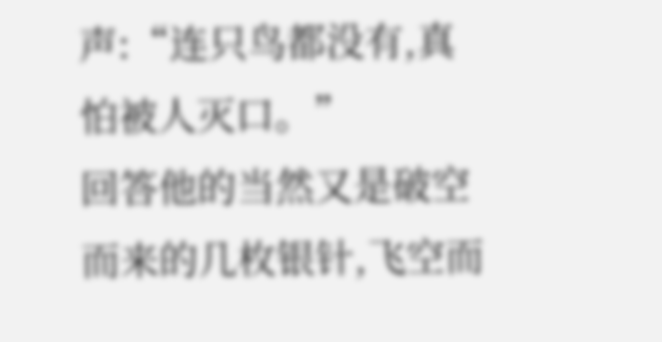声:“连只鸟都没有,真怕被人灭口。”
回答他的当然又是破空而来的几枚银针,飞空而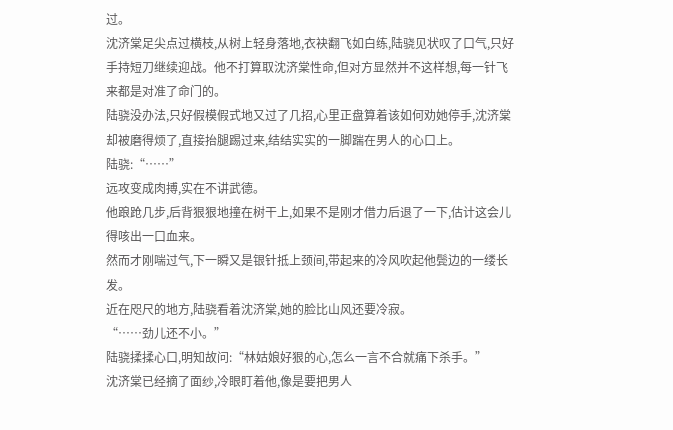过。
沈济棠足尖点过横枝,从树上轻身落地,衣袂翻飞如白练,陆骁见状叹了口气,只好手持短刀继续迎战。他不打算取沈济棠性命,但对方显然并不这样想,每一针飞来都是对准了命门的。
陆骁没办法,只好假模假式地又过了几招,心里正盘算着该如何劝她停手,沈济棠却被磨得烦了,直接抬腿踢过来,结结实实的一脚踹在男人的心口上。
陆骁:“……”
远攻变成肉搏,实在不讲武德。
他踉跄几步,后背狠狠地撞在树干上,如果不是刚才借力后退了一下,估计这会儿得咳出一口血来。
然而才刚喘过气,下一瞬又是银针抵上颈间,带起来的冷风吹起他鬓边的一缕长发。
近在咫尺的地方,陆骁看着沈济棠,她的脸比山风还要冷寂。
“……劲儿还不小。”
陆骁揉揉心口,明知故问:“林姑娘好狠的心,怎么一言不合就痛下杀手。”
沈济棠已经摘了面纱,冷眼盯着他,像是要把男人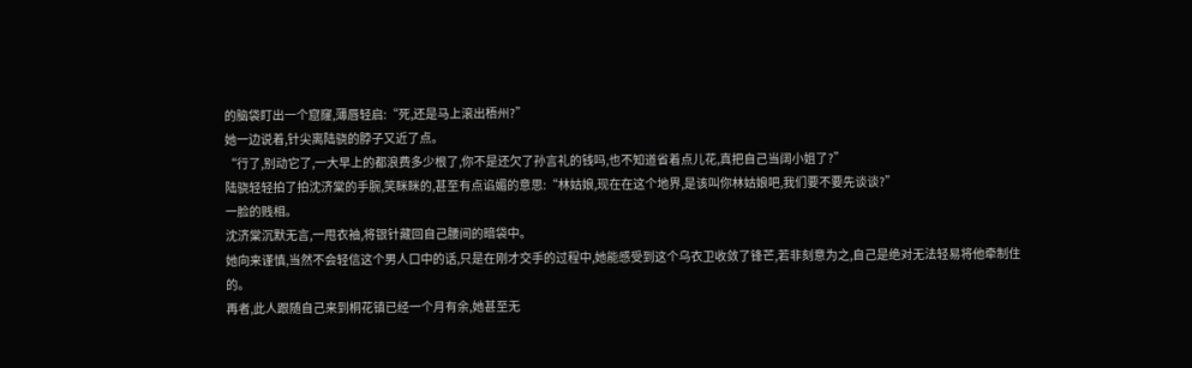的脑袋盯出一个窟窿,薄唇轻启:“死,还是马上滚出梧州?”
她一边说着,针尖离陆骁的脖子又近了点。
“行了,别动它了,一大早上的都浪费多少根了,你不是还欠了孙言礼的钱吗,也不知道省着点儿花,真把自己当阔小姐了?”
陆骁轻轻拍了拍沈济棠的手腕,笑眯眯的,甚至有点谄媚的意思:“林姑娘,现在在这个地界,是该叫你林姑娘吧,我们要不要先谈谈?”
一脸的贱相。
沈济棠沉默无言,一甩衣袖,将银针藏回自己腰间的暗袋中。
她向来谨慎,当然不会轻信这个男人口中的话,只是在刚才交手的过程中,她能感受到这个乌衣卫收敛了锋芒,若非刻意为之,自己是绝对无法轻易将他牵制住的。
再者,此人跟随自己来到桐花镇已经一个月有余,她甚至无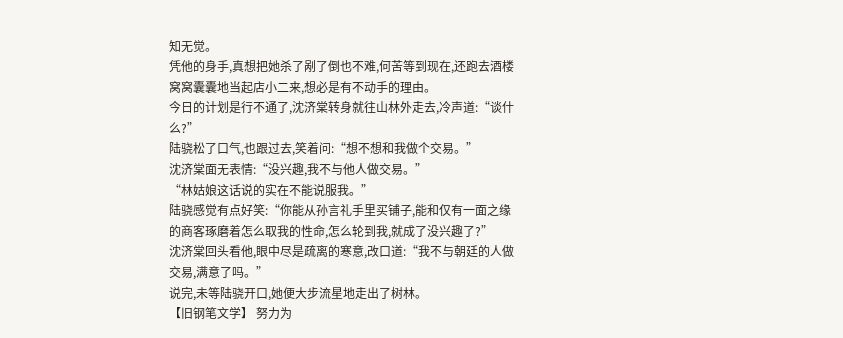知无觉。
凭他的身手,真想把她杀了剐了倒也不难,何苦等到现在,还跑去酒楼窝窝囊囊地当起店小二来,想必是有不动手的理由。
今日的计划是行不通了,沈济棠转身就往山林外走去,冷声道:“谈什么?”
陆骁松了口气,也跟过去,笑着问:“想不想和我做个交易。”
沈济棠面无表情:“没兴趣,我不与他人做交易。”
“林姑娘这话说的实在不能说服我。”
陆骁感觉有点好笑:“你能从孙言礼手里买铺子,能和仅有一面之缘的商客琢磨着怎么取我的性命,怎么轮到我,就成了没兴趣了?”
沈济棠回头看他,眼中尽是疏离的寒意,改口道:“我不与朝廷的人做交易,满意了吗。”
说完,未等陆骁开口,她便大步流星地走出了树林。
【旧钢笔文学】 努力为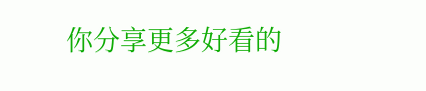你分享更多好看的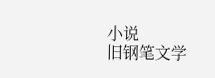小说
旧钢笔文学